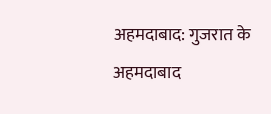अहमदाबाद: गुजरात के अहमदाबाद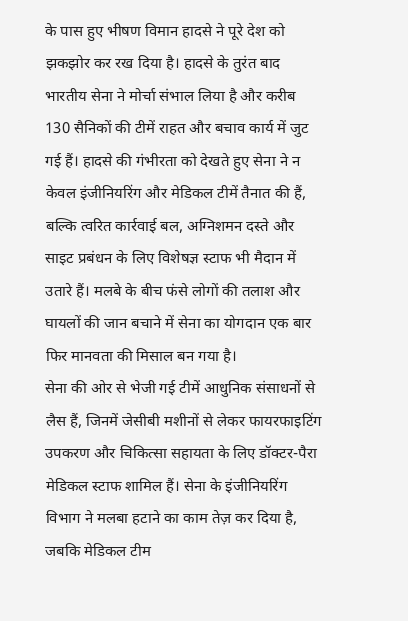के पास हुए भीषण विमान हादसे ने पूरे देश को झकझोर कर रख दिया है। हादसे के तुरंत बाद भारतीय सेना ने मोर्चा संभाल लिया है और करीब 130 सैनिकों की टीमें राहत और बचाव कार्य में जुट गई हैं। हादसे की गंभीरता को देखते हुए सेना ने न केवल इंजीनियरिंग और मेडिकल टीमें तैनात की हैं, बल्कि त्वरित कार्रवाई बल, अग्निशमन दस्ते और साइट प्रबंधन के लिए विशेषज्ञ स्टाफ भी मैदान में उतारे हैं। मलबे के बीच फंसे लोगों की तलाश और घायलों की जान बचाने में सेना का योगदान एक बार फिर मानवता की मिसाल बन गया है।
सेना की ओर से भेजी गई टीमें आधुनिक संसाधनों से लैस हैं, जिनमें जेसीबी मशीनों से लेकर फायरफाइटिंग उपकरण और चिकित्सा सहायता के लिए डॉक्टर-पैरा मेडिकल स्टाफ शामिल हैं। सेना के इंजीनियरिंग विभाग ने मलबा हटाने का काम तेज़ कर दिया है, जबकि मेडिकल टीम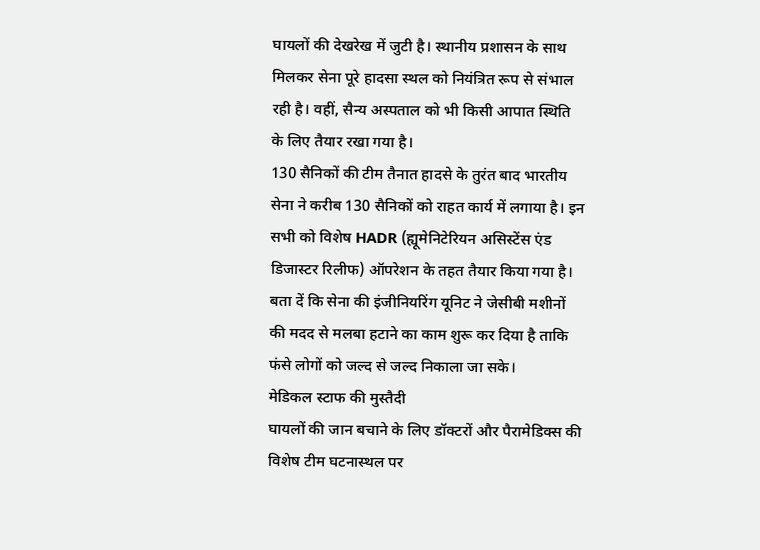घायलों की देखरेख में जुटी है। स्थानीय प्रशासन के साथ मिलकर सेना पूरे हादसा स्थल को नियंत्रित रूप से संभाल रही है। वहीं, सैन्य अस्पताल को भी किसी आपात स्थिति के लिए तैयार रखा गया है।
130 सैनिकों की टीम तैनात हादसे के तुरंत बाद भारतीय सेना ने करीब 130 सैनिकों को राहत कार्य में लगाया है। इन सभी को विशेष HADR (ह्यूमेनिटेरियन असिस्टेंस एंड डिजास्टर रिलीफ) ऑपरेशन के तहत तैयार किया गया है। बता दें कि सेना की इंजीनियरिंग यूनिट ने जेसीबी मशीनों की मदद से मलबा हटाने का काम शुरू कर दिया है ताकि फंसे लोगों को जल्द से जल्द निकाला जा सके।
मेडिकल स्टाफ की मुस्तैदी
घायलों की जान बचाने के लिए डॉक्टरों और पैरामेडिक्स की विशेष टीम घटनास्थल पर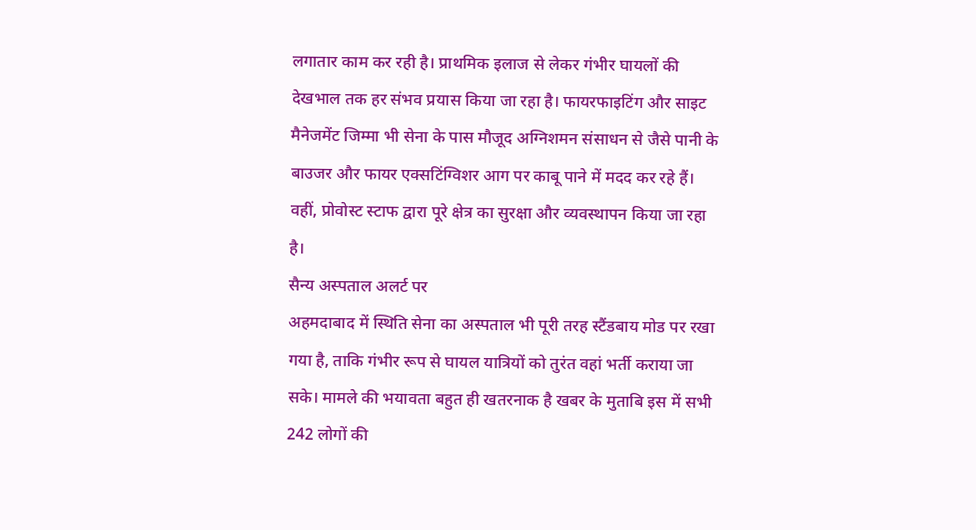लगातार काम कर रही है। प्राथमिक इलाज से लेकर गंभीर घायलों की देखभाल तक हर संभव प्रयास किया जा रहा है। फायरफाइटिंग और साइट मैनेजमेंट जिम्मा भी सेना के पास मौजूद अग्निशमन संसाधन से जैसे पानी के बाउजर और फायर एक्सटिंग्विशर आग पर काबू पाने में मदद कर रहे हैं। वहीं, प्रोवोस्ट स्टाफ द्वारा पूरे क्षेत्र का सुरक्षा और व्यवस्थापन किया जा रहा है।
सैन्य अस्पताल अलर्ट पर
अहमदाबाद में स्थिति सेना का अस्पताल भी पूरी तरह स्टैंडबाय मोड पर रखा गया है, ताकि गंभीर रूप से घायल यात्रियों को तुरंत वहां भर्ती कराया जा सके। मामले की भयावता बहुत ही खतरनाक है खबर के मुताबि इस में सभी 242 लोगों की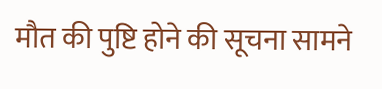मौत की पुष्टि होने की सूचना सामने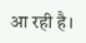आ रही है।